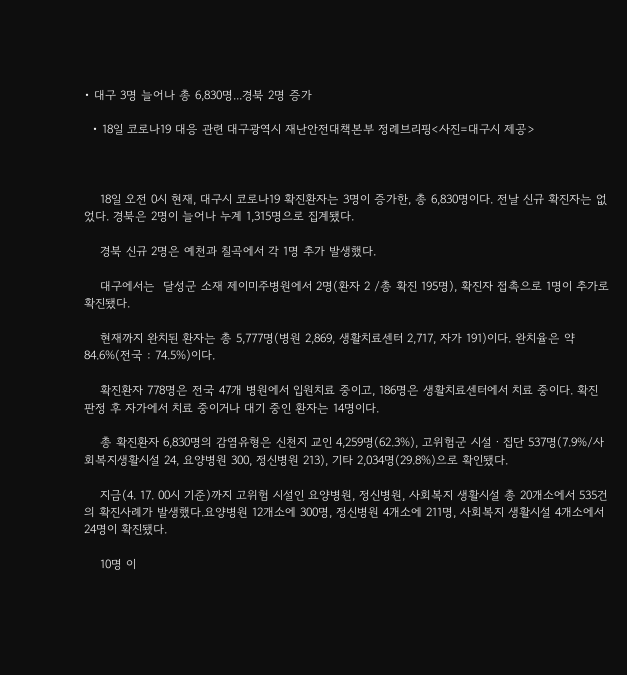• 대구 3명 늘어나 총 6,830명...경북 2명 증가

  • 18일 코로나19 대응 관련 대구광역시 재난안전대책본부 정례브리핑<사진=대구시 제공>



    18일 오전 0시 현재, 대구시 코로나19 확진환자는 3명이 증가한, 총 6,830명이다. 전날 신규 확진자는 없었다. 경북은 2명이 늘어나 누계 1,315명으로 집계됐다.

    경북 신규 2명은 예천과 칠곡에서 각 1명 추가 발생했다.

    대구에서는  달성군 소재 제이미주병원에서 2명(환자 2 /총 확진 195명), 확진자 접촉으로 1명이 추가로 확진됐다.

    현재까지 완치된 환자는 총 5,777명(병원 2,869, 생활치료센터 2,717, 자가 191)이다. 완치율은 약 84.6%(전국 : 74.5%)이다.

    확진환자 778명은 전국 47개 병원에서 입원치료 중이고, 186명은 생활치료센터에서 치료 중이다. 확진 판정 후 자가에서 치료 중이거나 대기 중인 환자는 14명이다.

    총 확진환자 6,830명의 감염유형은 신천지 교인 4,259명(62.3%), 고위험군 시설ㆍ집단 537명(7.9%/사회복지생활시설 24, 요양병원 300, 정신병원 213), 기타 2,034명(29.8%)으로 확인됐다.

    지금(4. 17. 00시 기준)까지 고위험 시설인 요양병원, 정신병원, 사회복지 생활시설 총 20개소에서 535건의 확진사례가 발생했다.요양병원 12개소에 300명, 정신병원 4개소에 211명, 사회복지 생활시설 4개소에서 24명이 확진됐다.

    10명 이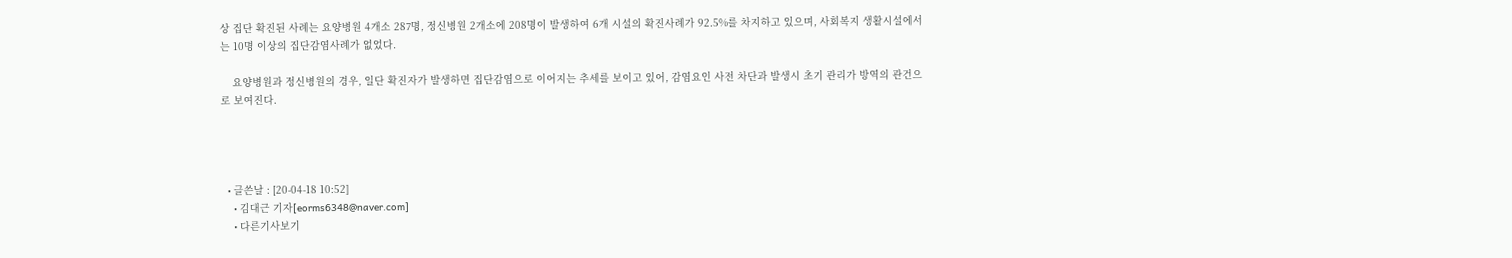상 집단 확진된 사례는 요양병원 4개소 287명, 정신병원 2개소에 208명이 발생하여 6개 시설의 확진사례가 92.5%를 차지하고 있으며, 사회복지 생활시설에서는 10명 이상의 집단감염사례가 없었다.

    요양병원과 정신병원의 경우, 일단 확진자가 발생하면 집단감염으로 이어지는 추세를 보이고 있어, 감염요인 사전 차단과 발생시 초기 관리가 방역의 관건으로 보여진다.




  • 글쓴날 : [20-04-18 10:52]
    • 김대근 기자[eorms6348@naver.com]
    • 다른기사보기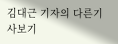김대근 기자의 다른기사보기